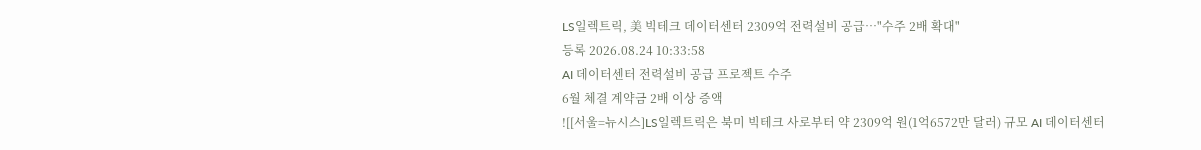LS일렉트릭, 美 빅테크 데이터센터 2309억 전력설비 공급…"수주 2배 확대"
등록 2026.08.24 10:33:58
AI 데이터센터 전력설비 공급 프로젝트 수주
6월 체결 계약금 2배 이상 증액
![[서울=뉴시스]LS일렉트릭은 북미 빅테크 사로부터 약 2309억 원(1억6572만 달러) 규모 AI 데이터센터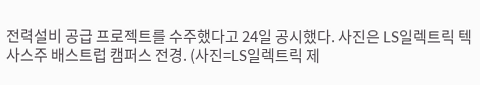전력설비 공급 프로젝트를 수주했다고 24일 공시했다. 사진은 LS일렉트릭 텍사스주 배스트럽 캠퍼스 전경. (사진=LS일렉트릭 제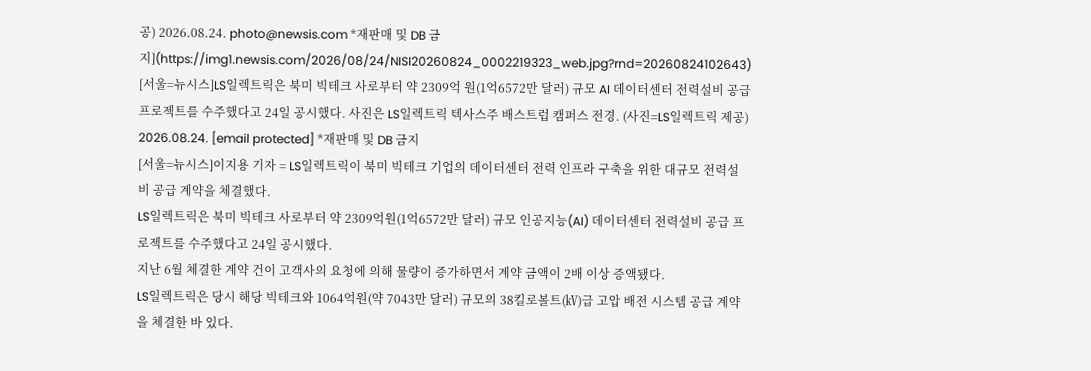공) 2026.08.24. photo@newsis.com *재판매 및 DB 금지](https://img1.newsis.com/2026/08/24/NISI20260824_0002219323_web.jpg?rnd=20260824102643)
[서울=뉴시스]LS일렉트릭은 북미 빅테크 사로부터 약 2309억 원(1억6572만 달러) 규모 AI 데이터센터 전력설비 공급 프로젝트를 수주했다고 24일 공시했다. 사진은 LS일렉트릭 텍사스주 배스트럽 캠퍼스 전경. (사진=LS일렉트릭 제공) 2026.08.24. [email protected] *재판매 및 DB 금지
[서울=뉴시스]이지용 기자 = LS일렉트릭이 북미 빅테크 기업의 데이터센터 전력 인프라 구축을 위한 대규모 전력설비 공급 계약을 체결했다.
LS일렉트릭은 북미 빅테크 사로부터 약 2309억원(1억6572만 달러) 규모 인공지능(AI) 데이터센터 전력설비 공급 프로젝트를 수주했다고 24일 공시했다.
지난 6월 체결한 계약 건이 고객사의 요청에 의해 물량이 증가하면서 계약 금액이 2배 이상 증액됐다.
LS일렉트릭은 당시 해당 빅테크와 1064억원(약 7043만 달러) 규모의 38킬로볼트(㎸)급 고압 배전 시스템 공급 계약을 체결한 바 있다.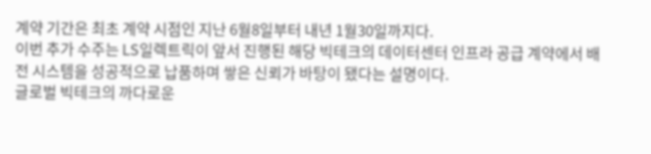계약 기간은 최초 계약 시점인 지난 6월8일부터 내년 1월30일까지다.
이번 추가 수주는 LS일렉트릭이 앞서 진행된 해당 빅테크의 데이터센터 인프라 공급 계약에서 배전 시스템을 성공적으로 납품하며 쌓은 신뢰가 바탕이 됐다는 설명이다.
글로벌 빅테크의 까다로운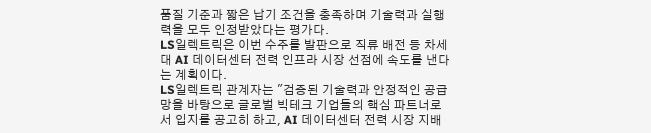품질 기준과 짧은 납기 조건을 충족하며 기술력과 실행력을 모두 인정받았다는 평가다.
LS일렉트릭은 이번 수주를 발판으로 직류 배전 등 차세대 AI 데이터센터 전력 인프라 시장 선점에 속도를 낸다는 계획이다.
LS일렉트릭 관계자는 "검증된 기술력과 안정적인 공급망을 바탕으로 글로벌 빅테크 기업들의 핵심 파트너로서 입지를 공고히 하고, AI 데이터센터 전력 시장 지배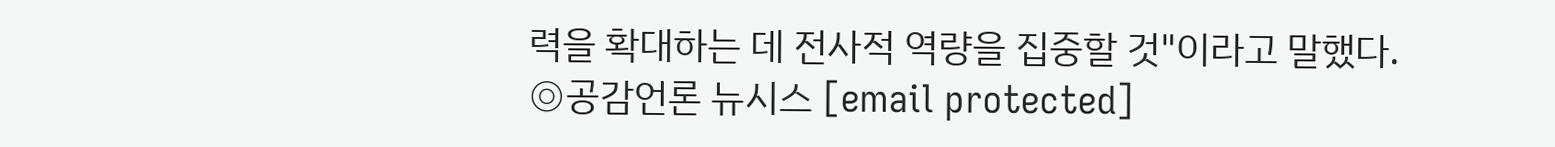력을 확대하는 데 전사적 역량을 집중할 것"이라고 말했다.
◎공감언론 뉴시스 [email protected]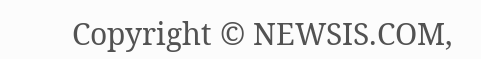Copyright © NEWSIS.COM,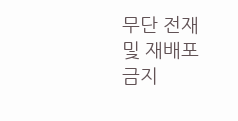무단 전재 및 재배포 금지